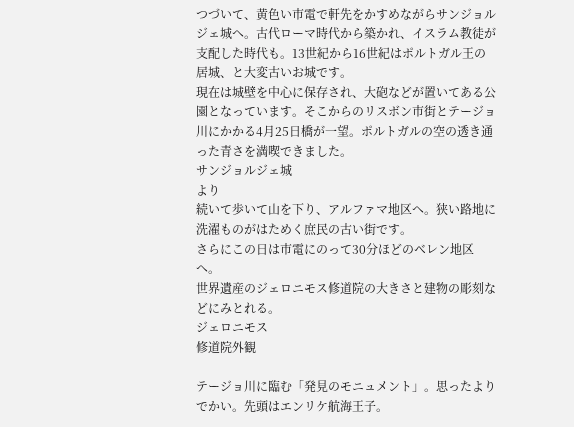つづいて、黄色い市電で軒先をかすめながらサンジョルジェ城へ。古代ローマ時代から築かれ、イスラム教徒が支配した時代も。13世紀から16世紀はポルトガル王の居城、と大変古いお城です。
現在は城壁を中心に保存され、大砲などが置いてある公園となっています。そこからのリスボン市街とテージョ川にかかる4月25日橋が一望。ポルトガルの空の透き通った青さを満喫できました。
サンジョルジェ城
より
続いて歩いて山を下り、アルファマ地区へ。狭い路地に洗濯ものがはためく庶民の古い街です。
さらにこの日は市電にのって30分ほどのベレン地区へ。
世界遺産のジェロニモス修道院の大きさと建物の彫刻などにみとれる。
ジェロニモス
修道院外観

テージョ川に臨む「発見のモニュメント」。思ったよりでかい。先頭はエンリケ航海王子。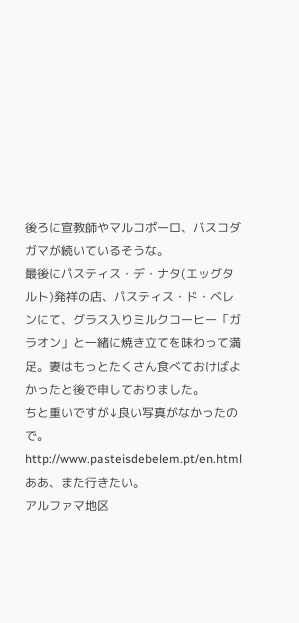後ろに宣教師やマルコポーロ、バスコダガマが続いているそうな。
最後にパスティス・デ・ナタ(エッグタルト)発祥の店、パスティス・ド・ベレンにて、グラス入りミルクコーヒー「ガラオン」と一緒に焼き立てを味わって満足。妻はもっとたくさん食べておけばよかったと後で申しておりました。
ちと重いですが↓良い写真がなかったので。
http://www.pasteisdebelem.pt/en.html
ああ、また行きたい。
アルファマ地区